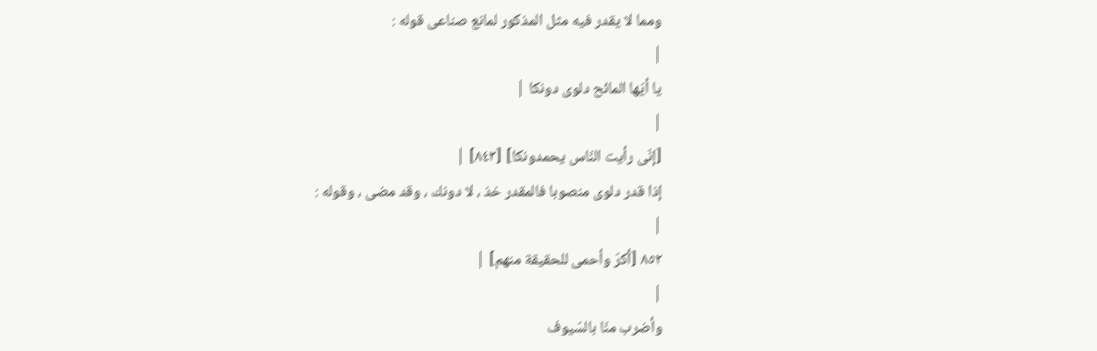ومما لا يقدر فيه مثل المذكور لمانع صناعى قوله :
|
يا أيّها المائح دلوى دونكا |
|
[إنّى رأيت النّاس يحمدونكا] [٨٤٣] |
إذا قدر دلوى منصوبا فالمقدر خذ ، لا دونك ، وقد مضى ، وقوله :
|
٨٥٢ [أكرّ وأحمى للحقيقة منهم] |
|
وأضرب منّا بالسّيوف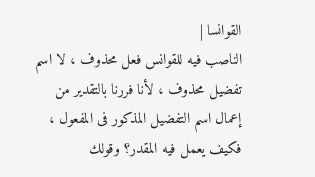القوانسا |
الناصب فيه للقوانس فعل محذوف ، لا اسم تفضيل محذوف ، لأنا فررنا بالتقدير من إعمال اسم التفضيل المذكور فى المفعول ، فكيف يعمل فيه المقدر؟ وقولك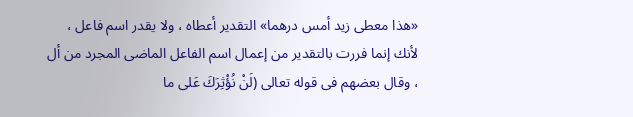«هذا معطى زيد أمس درهما» التقدير أعطاه ، ولا يقدر اسم فاعل ، لأنك إنما فررت بالتقدير من إعمال اسم الفاعل الماضى المجرد من أل ، وقال بعضهم فى قوله تعالى (لَنْ نُؤْثِرَكَ عَلى ما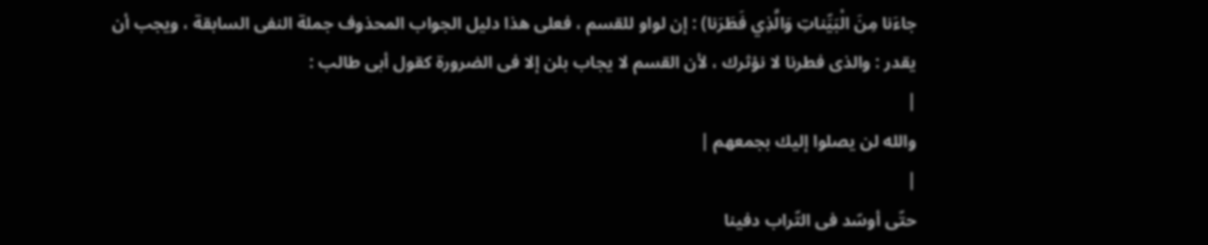جاءَنا مِنَ الْبَيِّناتِ وَالَّذِي فَطَرَنا) : إن لواو للقسم ، فعلى هذا دليل الجواب المحذوف جملة النفى السابقة ، ويجب أن يقدر : والذى فطرنا لا نؤثرك ، لأن القسم لا يجاب بلن إلا فى الضرورة كقول أبى طالب :
|
والله لن يصلوا إليك بجمعهم |
|
حتّى أوسّد فى التّراب دفينا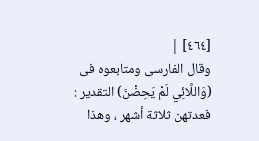[٤٦٤] |
وقال الفارسى ومتابعوه فى (وَاللَّائِي لَمْ يَحِضْنَ) التقدير : فعدتهن ثلاثة أشهر ، وهذا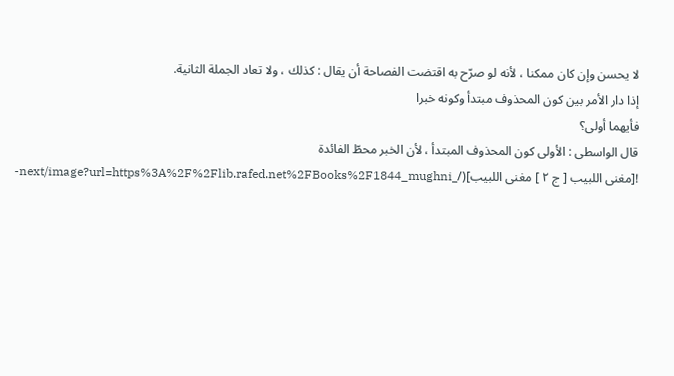لا يحسن وإن كان ممكنا ، لأنه لو صرّح به اقتضت الفصاحة أن يقال : كذلك ، ولا تعاد الجملة الثانية.
إذا دار الأمر بين كون المحذوف مبتدأ وكونه خبرا
فأيهما أولى؟
قال الواسطى : الأولى كون المحذوف المبتدأ ، لأن الخبر محطّ الفائدة
![مغنى اللبيب [ ج ٢ ] مغنى اللبيب](/_next/image?url=https%3A%2F%2Flib.rafed.net%2FBooks%2F1844_mughni-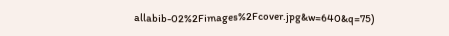allabib-02%2Fimages%2Fcover.jpg&w=640&q=75)